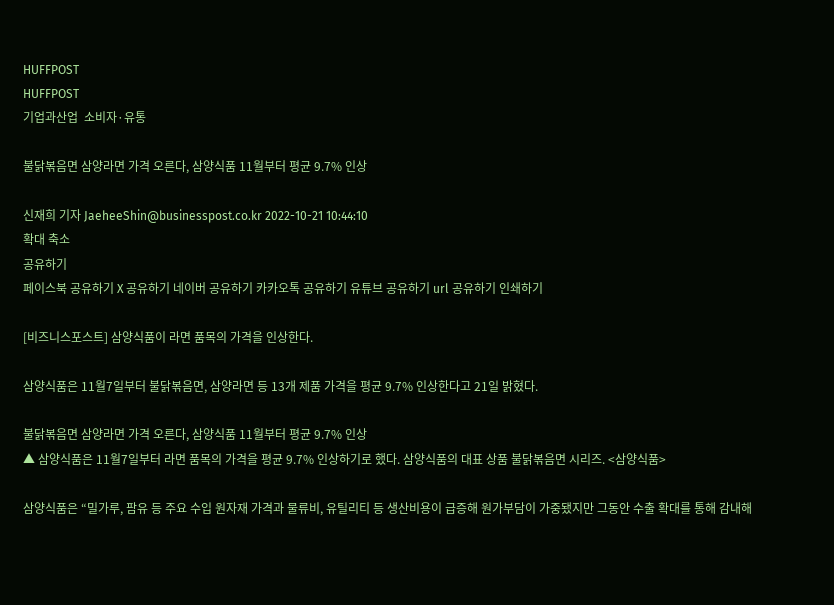HUFFPOST
HUFFPOST
기업과산업  소비자·유통

불닭볶음면 삼양라면 가격 오른다, 삼양식품 11월부터 평균 9.7% 인상

신재희 기자 JaeheeShin@businesspost.co.kr 2022-10-21 10:44:10
확대 축소
공유하기
페이스북 공유하기 X 공유하기 네이버 공유하기 카카오톡 공유하기 유튜브 공유하기 url 공유하기 인쇄하기

[비즈니스포스트] 삼양식품이 라면 품목의 가격을 인상한다.

삼양식품은 11월7일부터 불닭볶음면, 삼양라면 등 13개 제품 가격을 평균 9.7% 인상한다고 21일 밝혔다.

불닭볶음면 삼양라면 가격 오른다, 삼양식품 11월부터 평균 9.7% 인상
▲ 삼양식품은 11월7일부터 라면 품목의 가격을 평균 9.7% 인상하기로 했다. 삼양식품의 대표 상품 불닭볶음면 시리즈. <삼양식품>

삼양식품은 “밀가루, 팜유 등 주요 수입 원자재 가격과 물류비, 유틸리티 등 생산비용이 급증해 원가부담이 가중됐지만 그동안 수출 확대를 통해 감내해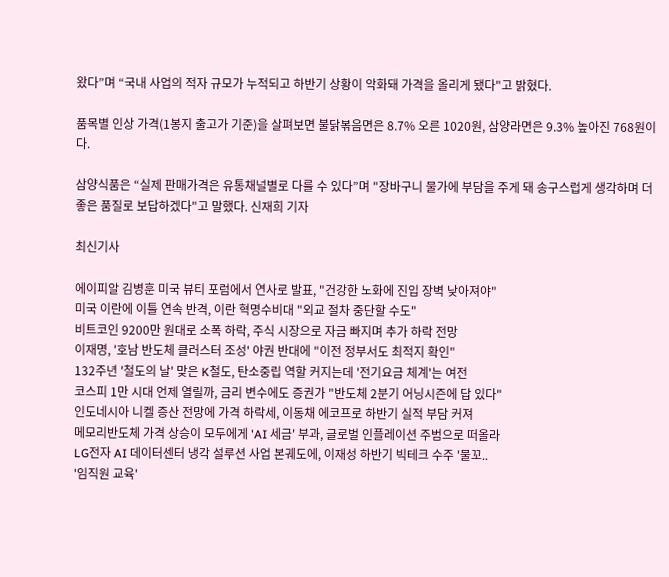왔다”며 “국내 사업의 적자 규모가 누적되고 하반기 상황이 악화돼 가격을 올리게 됐다"고 밝혔다.

품목별 인상 가격(1봉지 출고가 기준)을 살펴보면 불닭볶음면은 8.7% 오른 1020원, 삼양라면은 9.3% 높아진 768원이다.

삼양식품은 “실제 판매가격은 유통채널별로 다를 수 있다”며 "장바구니 물가에 부담을 주게 돼 송구스럽게 생각하며 더 좋은 품질로 보답하겠다"고 말했다. 신재희 기자

최신기사

에이피알 김병훈 미국 뷰티 포럼에서 연사로 발표, "건강한 노화에 진입 장벽 낮아져야"
미국 이란에 이틀 연속 반격, 이란 혁명수비대 "외교 절차 중단할 수도"
비트코인 9200만 원대로 소폭 하락, 주식 시장으로 자금 빠지며 추가 하락 전망
이재명, '호남 반도체 클러스터 조성' 야권 반대에 "이전 정부서도 최적지 확인"
132주년 '철도의 날' 맞은 K철도, 탄소중립 역할 커지는데 '전기요금 체계'는 여전
코스피 1만 시대 언제 열릴까, 금리 변수에도 증권가 "반도체 2분기 어닝시즌에 답 있다"
인도네시아 니켈 증산 전망에 가격 하락세, 이동채 에코프로 하반기 실적 부담 커져
메모리반도체 가격 상승이 모두에게 'AI 세금' 부과, 글로벌 인플레이션 주범으로 떠올라
LG전자 AI 데이터센터 냉각 설루션 사업 본궤도에, 이재성 하반기 빅테크 수주 '물꼬..
'임직원 교육'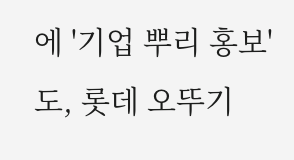에 '기업 뿌리 홍보'도, 롯데 오뚜기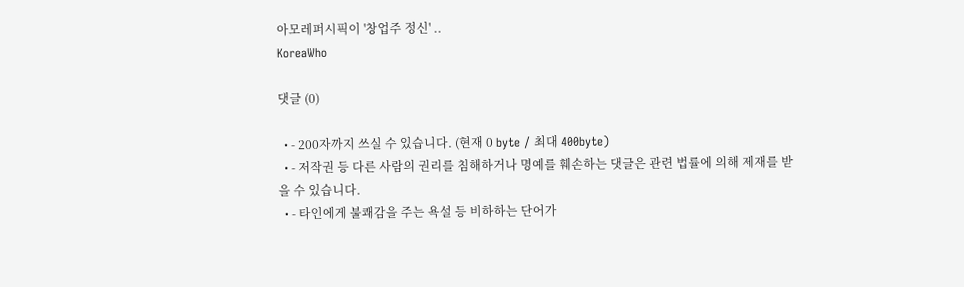아모레퍼시픽이 '창업주 정신' ..
KoreaWho

댓글 (0)

  • - 200자까지 쓰실 수 있습니다. (현재 0 byte / 최대 400byte)
  • - 저작권 등 다른 사람의 권리를 침해하거나 명예를 훼손하는 댓글은 관련 법률에 의해 제재를 받을 수 있습니다.
  • - 타인에게 불쾌감을 주는 욕설 등 비하하는 단어가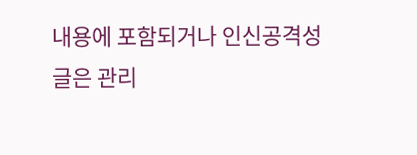내용에 포함되거나 인신공격성 글은 관리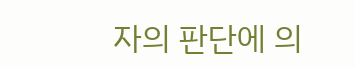자의 판단에 의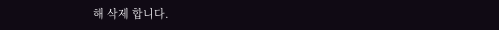해 삭제 합니다.